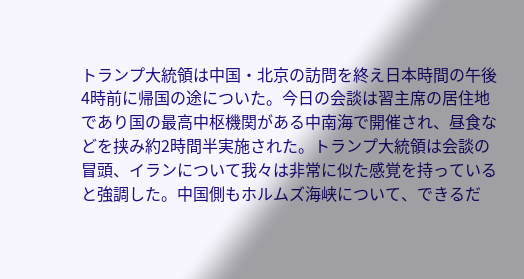トランプ大統領は中国・北京の訪問を終え日本時間の午後4時前に帰国の途についた。今日の会談は習主席の居住地であり国の最高中枢機関がある中南海で開催され、昼食などを挟み約2時間半実施された。トランプ大統領は会談の冒頭、イランについて我々は非常に似た感覚を持っていると強調した。中国側もホルムズ海峡について、できるだ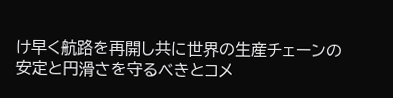け早く航路を再開し共に世界の生産チェーンの安定と円滑さを守るべきとコメ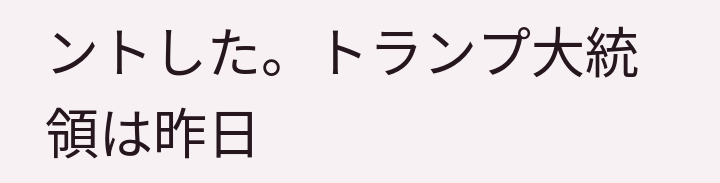ントした。トランプ大統領は昨日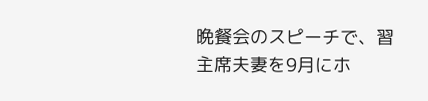晩餐会のスピーチで、習主席夫妻を9月にホ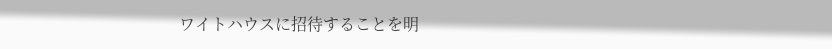ワイトハウスに招待することを明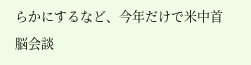らかにするなど、今年だけで米中首脳会談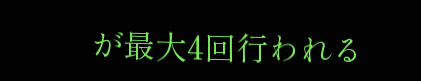が最大4回行われる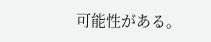可能性がある。